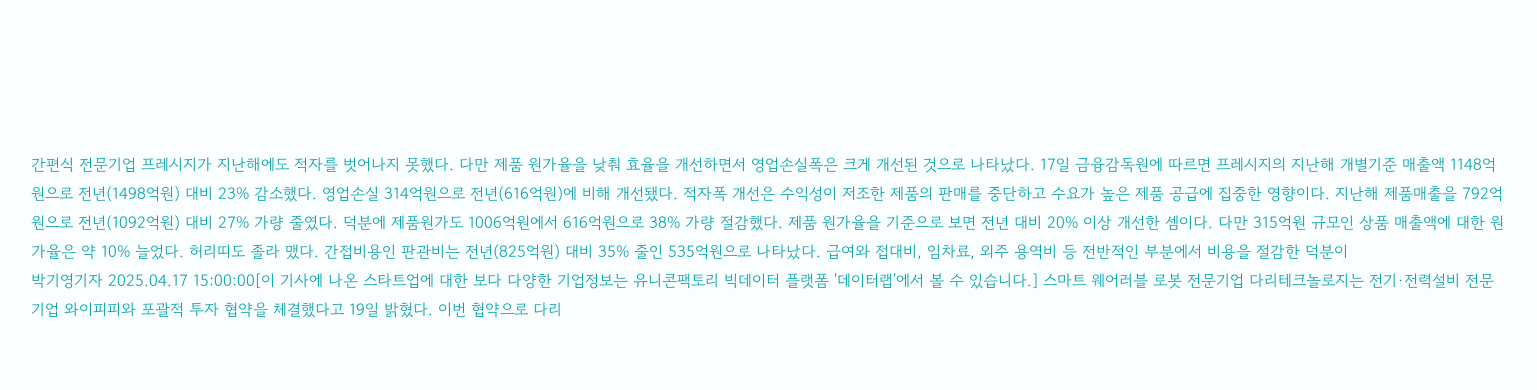간편식 전문기업 프레시지가 지난해에도 적자를 벗어나지 못했다. 다만 제품 원가율을 낮춰 효율을 개선하면서 영업손실폭은 크게 개선된 것으로 나타났다. 17일 금융감독원에 따르면 프레시지의 지난해 개별기준 매출액 1148억원으로 전년(1498억원) 대비 23% 감소했다. 영업손실 314억원으로 전년(616억원)에 비해 개선됐다. 적자폭 개선은 수익성이 저조한 제품의 판매를 중단하고 수요가 높은 제품 공급에 집중한 영향이다. 지난해 제품매출을 792억원으로 전년(1092억원) 대비 27% 가량 줄였다. 덕분에 제품원가도 1006억원에서 616억원으로 38% 가량 절감했다. 제품 원가율을 기준으로 보면 전년 대비 20% 이상 개선한 셈이다. 다만 315억원 규모인 상품 매출액에 대한 원가율은 약 10% 늘었다. 허리띠도 졸라 맸다. 간접비용인 판관비는 전년(825억원) 대비 35% 줄인 535억원으로 나타났다. 급여와 접대비, 임차료, 외주 용역비 등 전반적인 부분에서 비용을 절감한 덕분이
박기영기자 2025.04.17 15:00:00[이 기사에 나온 스타트업에 대한 보다 다양한 기업정보는 유니콘팩토리 빅데이터 플랫폼 '데이터랩'에서 볼 수 있습니다.] 스마트 웨어러블 로봇 전문기업 다리테크놀로지는 전기·전력설비 전문기업 와이피피와 포괄적 투자 협약을 체결했다고 19일 밝혔다. 이번 협약으로 다리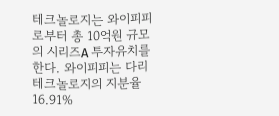테크놀로지는 와이피피로부터 총 10억원 규모의 시리즈A 투자유치를 한다. 와이피피는 다리테크놀로지의 지분율 16.91%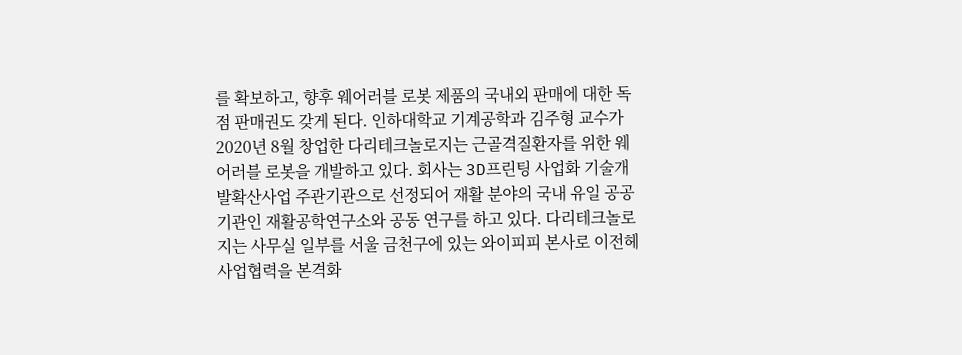를 확보하고, 향후 웨어러블 로봇 제품의 국내외 판매에 대한 독점 판매권도 갖게 된다. 인하대학교 기계공학과 김주형 교수가 2020년 8월 창업한 다리테크놀로지는 근골격질환자를 위한 웨어러블 로봇을 개발하고 있다. 회사는 3D프린팅 사업화 기술개발확산사업 주관기관으로 선정되어 재활 분야의 국내 유일 공공기관인 재활공학연구소와 공동 연구를 하고 있다. 다리테크놀로지는 사무실 일부를 서울 금천구에 있는 와이피피 본사로 이전헤 사업협력을 본격화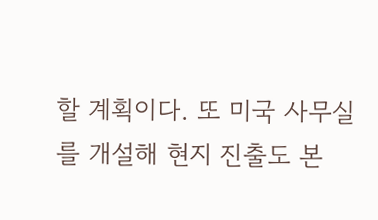할 계획이다. 또 미국 사무실를 개설해 현지 진출도 본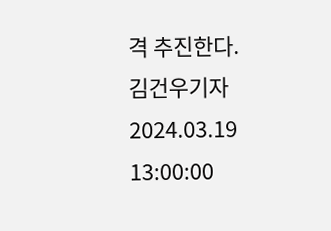격 추진한다.
김건우기자 2024.03.19 13:00:00